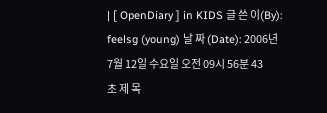| [ OpenDiary ] in KIDS 글 쓴 이(By): feelsg (young) 날 짜 (Date): 2006년 7월 12일 수요일 오전 09시 56분 43초 제 목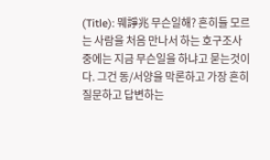(Title): 뭬諍兆 무슨일해? 흔히들 모르는 사람을 처음 만나서 하는 호구조사중에는 지금 무슨일을 하냐고 묻는것이다. 그건 동/서양을 막론하고 가장 흔히 질문하고 답변하는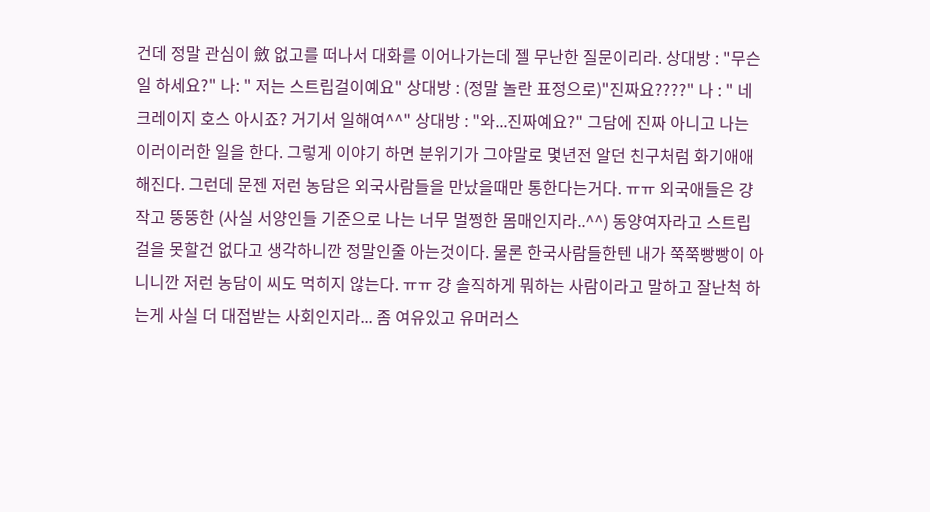건데 정말 관심이 斂 없고를 떠나서 대화를 이어나가는데 젤 무난한 질문이리라. 상대방 : "무슨일 하세요?" 나: " 저는 스트립걸이예요" 상대방 : (정말 놀란 표정으로)"진짜요????" 나 : " 네 크레이지 호스 아시죠? 거기서 일해여^^" 상대방 : "와...진짜예요?" 그담에 진짜 아니고 나는 이러이러한 일을 한다. 그렇게 이야기 하면 분위기가 그야말로 몇년전 알던 친구처럼 화기애애 해진다. 그런데 문젠 저런 농담은 외국사람들을 만났을때만 통한다는거다. ㅠㅠ 외국애들은 걍 작고 뚱뚱한 (사실 서양인들 기준으로 나는 너무 멀쩡한 몸매인지라..^^) 동양여자라고 스트립걸을 못할건 없다고 생각하니깐 정말인줄 아는것이다. 물론 한국사람들한텐 내가 쭉쭉빵빵이 아니니깐 저런 농담이 씨도 먹히지 않는다. ㅠㅠ 걍 솔직하게 뭐하는 사람이라고 말하고 잘난척 하는게 사실 더 대접받는 사회인지라... 좀 여유있고 유머러스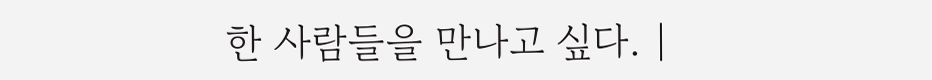한 사람들을 만나고 싶다. |